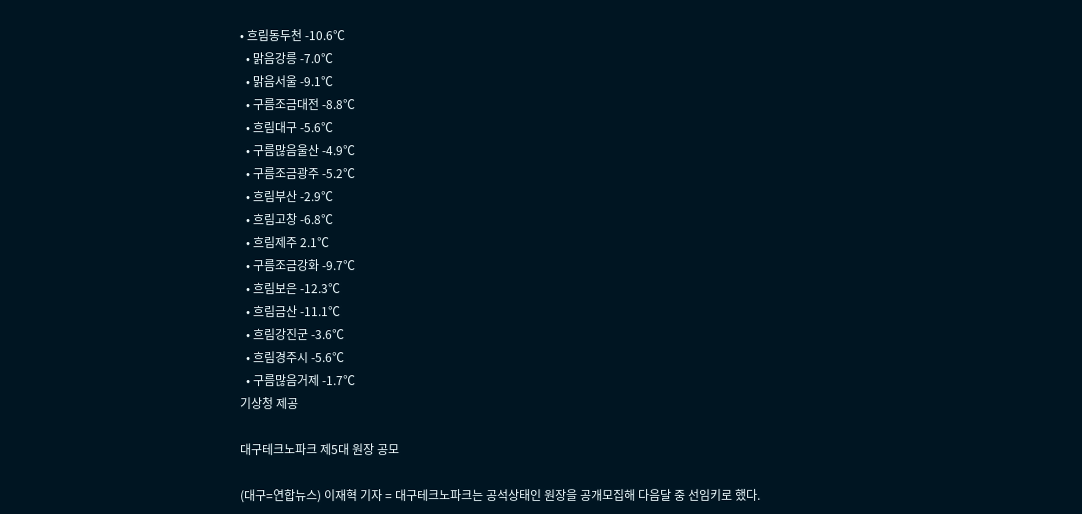• 흐림동두천 -10.6℃
  • 맑음강릉 -7.0℃
  • 맑음서울 -9.1℃
  • 구름조금대전 -8.8℃
  • 흐림대구 -5.6℃
  • 구름많음울산 -4.9℃
  • 구름조금광주 -5.2℃
  • 흐림부산 -2.9℃
  • 흐림고창 -6.8℃
  • 흐림제주 2.1℃
  • 구름조금강화 -9.7℃
  • 흐림보은 -12.3℃
  • 흐림금산 -11.1℃
  • 흐림강진군 -3.6℃
  • 흐림경주시 -5.6℃
  • 구름많음거제 -1.7℃
기상청 제공

대구테크노파크 제5대 원장 공모

(대구=연합뉴스) 이재혁 기자 = 대구테크노파크는 공석상태인 원장을 공개모집해 다음달 중 선임키로 했다.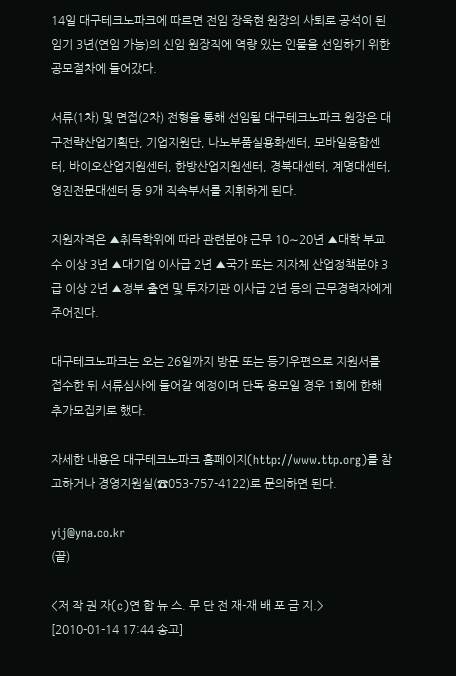14일 대구테크노파크에 따르면 전임 장욱현 원장의 사퇴로 공석이 된 임기 3년(연임 가능)의 신임 원장직에 역량 있는 인물을 선임하기 위한 공모절차에 들어갔다.

서류(1차) 및 면접(2차) 전형을 통해 선임될 대구테크노파크 원장은 대구전략산업기획단, 기업지원단, 나노부품실용화센터, 모바일융합센터, 바이오산업지원센터, 한방산업지원센터, 경북대센터, 계명대센터, 영진전문대센터 등 9개 직속부서를 지휘하게 된다.

지원자격은 ▲취득학위에 따라 관련분야 근무 10∼20년 ▲대학 부교수 이상 3년 ▲대기업 이사급 2년 ▲국가 또는 지자체 산업정책분야 3급 이상 2년 ▲정부 출연 및 투자기관 이사급 2년 등의 근무경력자에게 주어진다.

대구테크노파크는 오는 26일까지 방문 또는 등기우편으로 지원서를 접수한 뒤 서류심사에 들어갈 예정이며 단독 응모일 경우 1회에 한해 추가모집키로 했다.

자세한 내용은 대구테크노파크 홈페이지(http://www.ttp.org)를 참고하거나 경영지원실(☎053-757-4122)로 문의하면 된다.

yij@yna.co.kr
(끝)

<저 작 권 자(c)연 합 뉴 스. 무 단 전 재-재 배 포 금 지.> [2010-01-14 17:44 송고]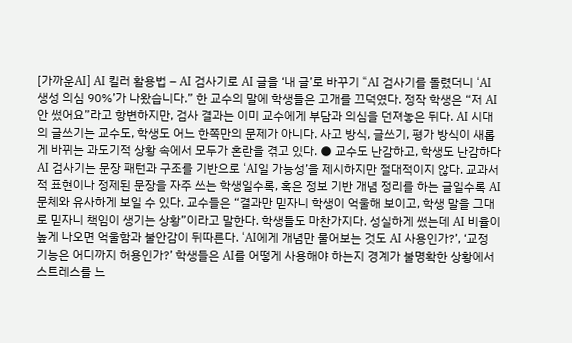[가까운AI] AI 킬러 활용법 – AI 검사기로 AI 글을 ‘내 글’로 바꾸기 “AI 검사기를 돌렸더니 ‘AI 생성 의심 90%’가 나왔습니다.” 한 교수의 말에 학생들은 고개를 끄덕였다. 정작 학생은 “저 AI 안 썼어요”라고 항변하지만, 검사 결과는 이미 교수에게 부담과 의심을 던져놓은 뒤다. AI 시대의 글쓰기는 교수도, 학생도 어느 한쪽만의 문제가 아니다. 사고 방식, 글쓰기, 평가 방식이 새롭게 바뀌는 과도기적 상황 속에서 모두가 혼란을 겪고 있다. ● 교수도 난감하고, 학생도 난감하다 AI 검사기는 문장 패턴과 구조를 기반으로 ‘AI일 가능성’을 제시하지만 절대적이지 않다. 교과서적 표현이나 정제된 문장을 자주 쓰는 학생일수록, 혹은 정보 기반 개념 정리를 하는 글일수록 AI 문체와 유사하게 보일 수 있다. 교수들은 “결과만 믿자니 학생이 억울해 보이고, 학생 말을 그대로 믿자니 책임이 생기는 상황”이라고 말한다. 학생들도 마찬가지다. 성실하게 썼는데 AI 비율이 높게 나오면 억울함과 불안감이 뒤따른다. ‘AI에게 개념만 물어보는 것도 AI 사용인가?’, ‘교정 기능은 어디까지 허용인가?’ 학생들은 AI를 어떻게 사용해야 하는지 경계가 불명확한 상황에서 스트레스를 느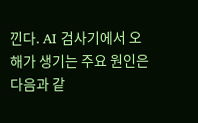낀다. AI 검사기에서 오해가 생기는 주요 원인은 다음과 같